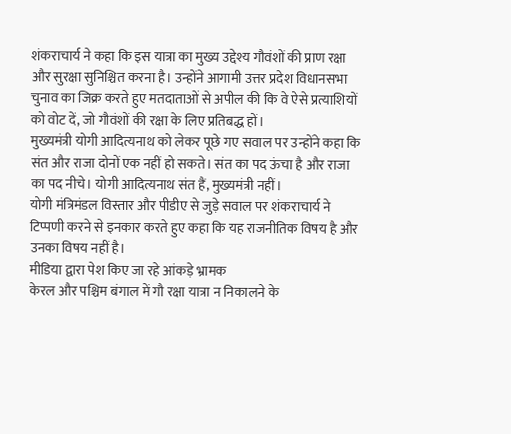शंकराचार्य ने कहा कि इस यात्रा का मुख्य उद्देश्य गौवंशों की प्राण रक्षा और सुरक्षा सुनिश्चित करना है। उन्होंने आगामी उत्तर प्रदेश विधानसभा चुनाव का जिक्र करते हुए मतदाताओं से अपील की कि वे ऐसे प्रत्याशियों को वोट दें, जो गौवंशों की रक्षा के लिए प्रतिबद्ध हों।
मुख्यमंत्री योगी आदित्यनाथ को लेकर पूछे गए सवाल पर उन्होंने कहा कि संत और राजा दोनों एक नहीं हो सकते। संत का पद ऊंचा है और राजा का पद नीचे। योगी आदित्यनाथ संत हैं, मुख्यमंत्री नहीं।
योगी मंत्रिमंडल विस्तार और पीडीए से जुड़े सवाल पर शंकराचार्य ने टिप्पणी करने से इनकार करते हुए कहा कि यह राजनीतिक विषय है और उनका विषय नहीं है।
मीडिया द्वारा पेश किए जा रहे आंकड़े भ्रामक
केरल और पश्चिम बंगाल में गौ रक्षा यात्रा न निकालने के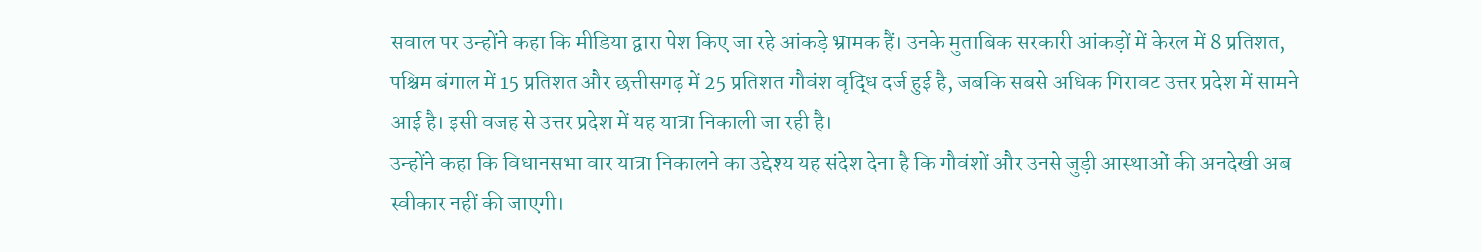सवाल पर उन्होंने कहा कि मीडिया द्वारा पेश किए जा रहे आंकड़े भ्रामक हैं। उनके मुताबिक सरकारी आंकड़ों में केरल में 8 प्रतिशत, पश्चिम बंगाल में 15 प्रतिशत और छत्तीसगढ़ में 25 प्रतिशत गौवंश वृद्धि दर्ज हुई है, जबकि सबसे अधिक गिरावट उत्तर प्रदेश में सामने आई है। इसी वजह से उत्तर प्रदेश में यह यात्रा निकाली जा रही है।
उन्होंने कहा कि विधानसभा वार यात्रा निकालने का उद्देश्य यह संदेश देना है कि गौवंशों और उनसे जुड़ी आस्थाओं की अनदेखी अब स्वीकार नहीं की जाएगी।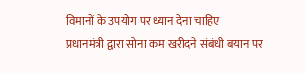विमानों के उपयोग पर ध्यान देना चाहिए
प्रधानमंत्री द्वारा सोना कम खरीदने संबंधी बयान पर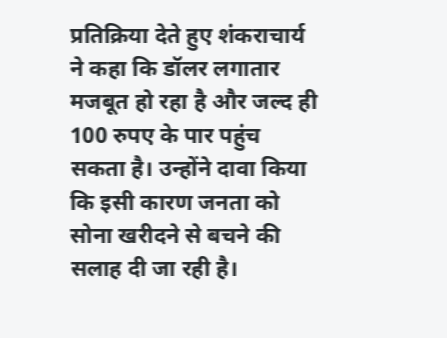प्रतिक्रिया देते हुए शंकराचार्य ने कहा कि डॉलर लगातार मजबूत हो रहा है और जल्द ही 100 रुपए के पार पहुंच सकता है। उन्होंने दावा किया कि इसी कारण जनता को सोना खरीदने से बचने की सलाह दी जा रही है।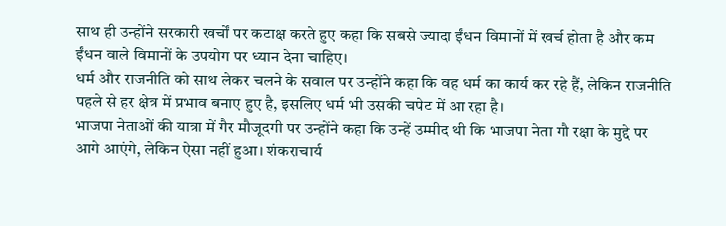साथ ही उन्होंने सरकारी खर्चों पर कटाक्ष करते हुए कहा कि सबसे ज्यादा ईंधन विमानों में खर्च होता है और कम ईंधन वाले विमानों के उपयोग पर ध्यान देना चाहिए।
धर्म और राजनीति को साथ लेकर चलने के सवाल पर उन्होंने कहा कि वह धर्म का कार्य कर रहे हैं, लेकिन राजनीति पहले से हर क्षेत्र में प्रभाव बनाए हुए है, इसलिए धर्म भी उसकी चपेट में आ रहा है।
भाजपा नेताओं की यात्रा में गैर मौजूदगी पर उन्होंने कहा कि उन्हें उम्मीद थी कि भाजपा नेता गौ रक्षा के मुद्दे पर आगे आएंगे, लेकिन ऐसा नहीं हुआ। शंकराचार्य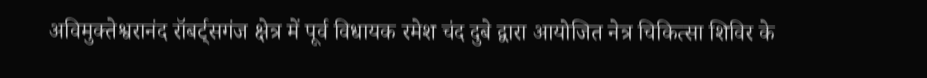अविमुक्तेश्वरानंद रॉबर्ट्सगंज क्षेत्र में पूर्व विधायक रमेश चंद दुबे द्वारा आयोजित नेत्र चिकित्सा शिविर के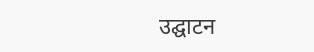उद्घाटन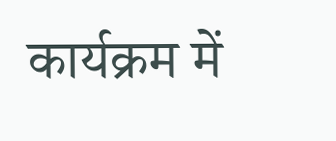कार्यक्रम में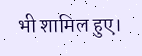भी शामिल हुए।